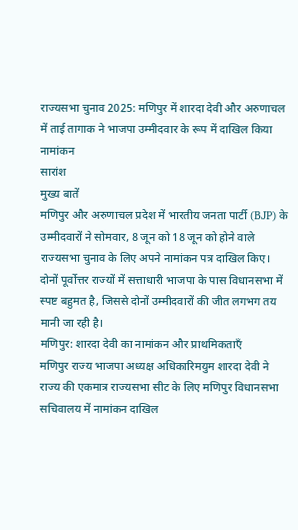राज्यसभा चुनाव 2025: मणिपुर में शारदा देवी और अरुणाचल में ताई तागाक ने भाजपा उम्मीदवार के रूप में दाखिल किया नामांकन
सारांश
मुख्य बातें
मणिपुर और अरुणाचल प्रदेश में भारतीय जनता पार्टी (BJP) के उम्मीदवारों ने सोमवार, 8 जून को 18 जून को होने वाले राज्यसभा चुनाव के लिए अपने नामांकन पत्र दाखिल किए। दोनों पूर्वोत्तर राज्यों में सत्ताधारी भाजपा के पास विधानसभा में स्पष्ट बहुमत है, जिससे दोनों उम्मीदवारों की जीत लगभग तय मानी जा रही है।
मणिपुर: शारदा देवी का नामांकन और प्राथमिकताएँ
मणिपुर राज्य भाजपा अध्यक्ष अधिकारिमयुम शारदा देवी ने राज्य की एकमात्र राज्यसभा सीट के लिए मणिपुर विधानसभा सचिवालय में नामांकन दाखिल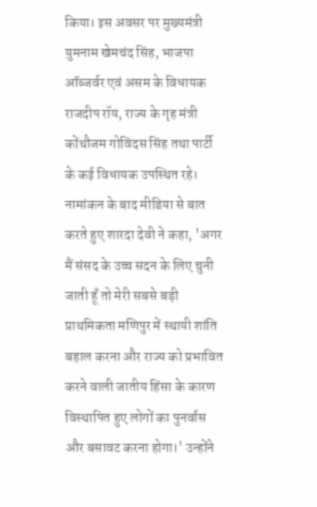किया। इस अवसर पर मुख्यमंत्री युमनाम खेमचंद सिंह, भाजपा ऑब्जर्वर एवं असम के विधायक राजदीप रॉय, राज्य के गृह मंत्री कोंथौजम गोविंदस सिंह तथा पार्टी के कई विधायक उपस्थित रहे।
नामांकन के बाद मीडिया से बात करते हुए शारदा देवी ने कहा, 'अगर मैं संसद के उच्च सदन के लिए चुनी जाती हूँ तो मेरी सबसे बड़ी प्राथमिकता मणिपुर में स्थायी शांति बहाल करना और राज्य को प्रभावित करने वाली जातीय हिंसा के कारण विस्थापित हुए लोगों का पुनर्वास और बसावट करना होगा।' उन्होंने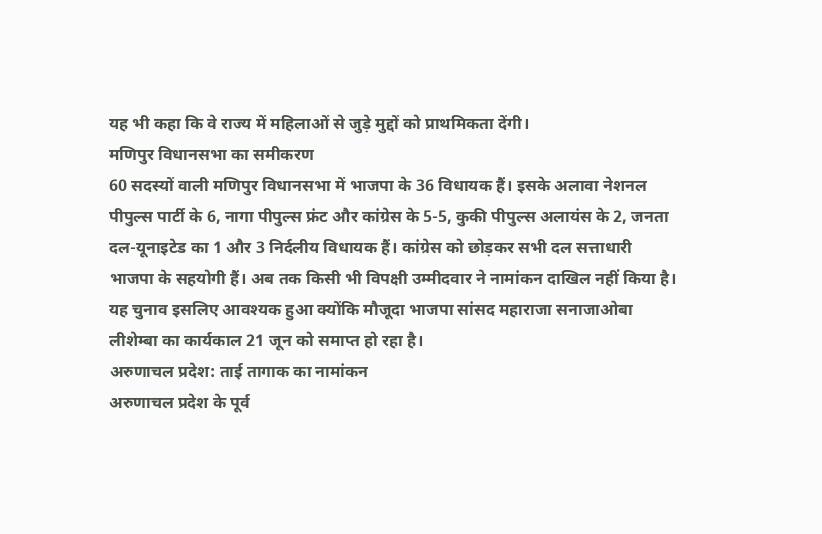यह भी कहा कि वे राज्य में महिलाओं से जुड़े मुद्दों को प्राथमिकता देंगी।
मणिपुर विधानसभा का समीकरण
60 सदस्यों वाली मणिपुर विधानसभा में भाजपा के 36 विधायक हैं। इसके अलावा नेशनल पीपुल्स पार्टी के 6, नागा पीपुल्स फ्रंट और कांग्रेस के 5-5, कुकी पीपुल्स अलायंस के 2, जनता दल-यूनाइटेड का 1 और 3 निर्दलीय विधायक हैं। कांग्रेस को छोड़कर सभी दल सत्ताधारी भाजपा के सहयोगी हैं। अब तक किसी भी विपक्षी उम्मीदवार ने नामांकन दाखिल नहीं किया है।
यह चुनाव इसलिए आवश्यक हुआ क्योंकि मौजूदा भाजपा सांसद महाराजा सनाजाओबा लीशेम्बा का कार्यकाल 21 जून को समाप्त हो रहा है।
अरुणाचल प्रदेश: ताई तागाक का नामांकन
अरुणाचल प्रदेश के पूर्व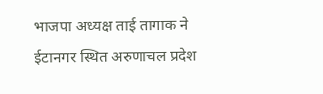भाजपा अध्यक्ष ताई तागाक ने ईटानगर स्थित अरुणाचल प्रदेश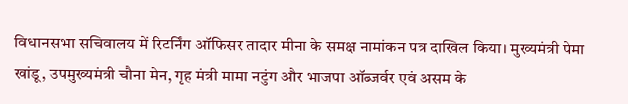विधानसभा सचिवालय में रिटर्निंग ऑफिसर तादार मीना के समक्ष नामांकन पत्र दाखिल किया। मुख्यमंत्री पेमा खांडू, उपमुख्यमंत्री चौना मेन, गृह मंत्री मामा नटुंग और भाजपा ऑब्जर्वर एवं असम के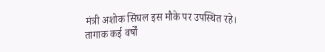मंत्री अशोक सिंघल इस मौके पर उपस्थित रहे।
तागाक कई वर्षों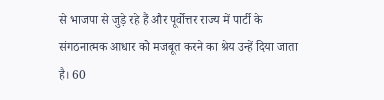से भाजपा से जुड़े रहे हैं और पूर्वोत्तर राज्य में पार्टी के संगठनात्मक आधार को मजबूत करने का श्रेय उन्हें दिया जाता है। 60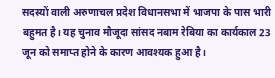सदस्यों वाली अरुणाचल प्रदेश विधानसभा में भाजपा के पास भारी बहुमत है। यह चुनाव मौजूदा सांसद नबाम रेबिया का कार्यकाल 23 जून को समाप्त होने के कारण आवश्यक हुआ है।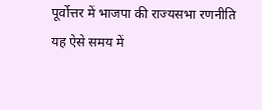पूर्वोत्तर में भाजपा की राज्यसभा रणनीति
यह ऐसे समय में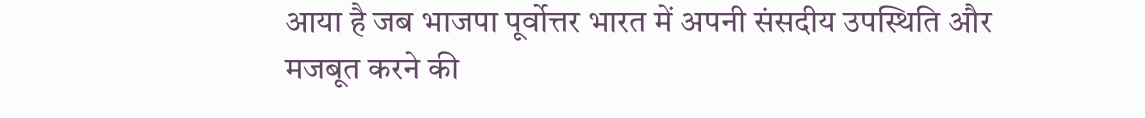आया है जब भाजपा पूर्वोत्तर भारत में अपनी संसदीय उपस्थिति और मजबूत करने की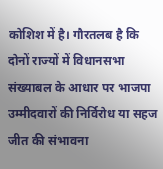कोशिश में है। गौरतलब है कि दोनों राज्यों में विधानसभा संख्याबल के आधार पर भाजपा उम्मीदवारों की निर्विरोध या सहज जीत की संभावना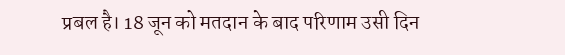प्रबल है। 18 जून को मतदान के बाद परिणाम उसी दिन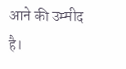आने की उम्मीद है।